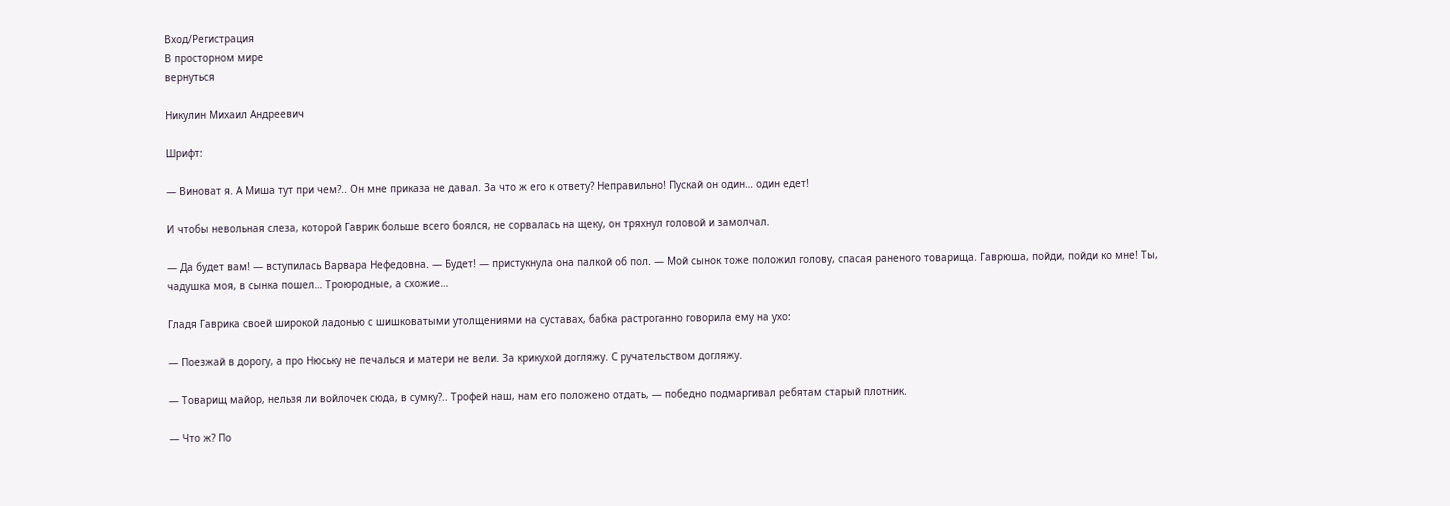Вход/Регистрация
В просторном мире
вернуться

Никулин Михаил Андреевич

Шрифт:

— Виноват я. А Миша тут при чем?.. Он мне приказа не давал. За что ж его к ответу? Неправильно! Пускай он один… один едет!

И чтобы невольная слеза, которой Гаврик больше всего боялся, не сорвалась на щеку, он тряхнул головой и замолчал.

— Да будет вам! — вступилась Варвара Нефедовна. — Будет! — пристукнула она палкой об пол. — Мой сынок тоже положил голову, спасая раненого товарища. Гаврюша, пойди, пойди ко мне! Ты, чадушка моя, в сынка пошел… Троюродные, а схожие…

Гладя Гаврика своей широкой ладонью с шишковатыми утолщениями на суставах, бабка растроганно говорила ему на ухо:

— Поезжай в дорогу, а про Нюську не печалься и матери не вели. За крикухой догляжу. С ручательством догляжу.

— Товарищ майор, нельзя ли войлочек сюда, в сумку?.. Трофей наш, нам его положено отдать, — победно подмаргивал ребятам старый плотник.

— Что ж? По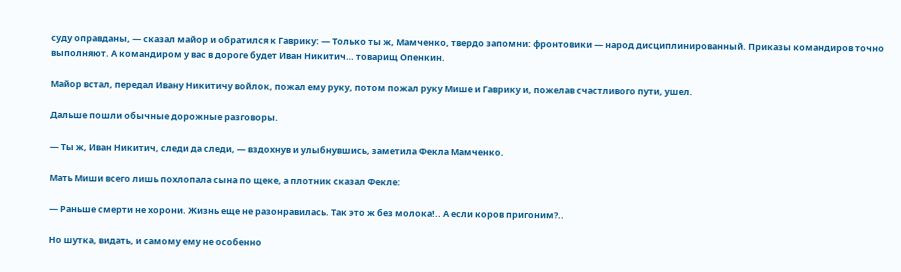суду оправданы, — сказал майор и обратился к Гаврику: — Только ты ж, Мамченко, твердо запомни: фронтовики — народ дисциплинированный. Приказы командиров точно выполняют. А командиром у вас в дороге будет Иван Никитич… товарищ Опенкин.

Майор встал, передал Ивану Никитичу войлок, пожал ему руку, потом пожал руку Мише и Гаврику и, пожелав счастливого пути, ушел.

Дальше пошли обычные дорожные разговоры.

— Ты ж, Иван Никитич, следи да следи, — вздохнув и улыбнувшись, заметила Фекла Мамченко.

Мать Миши всего лишь похлопала сына по щеке, а плотник сказал Фекле:

— Раньше смерти не хорони. Жизнь еще не разонравилась. Так это ж без молока!.. А если коров пригоним?..

Но шутка, видать, и самому ему не особенно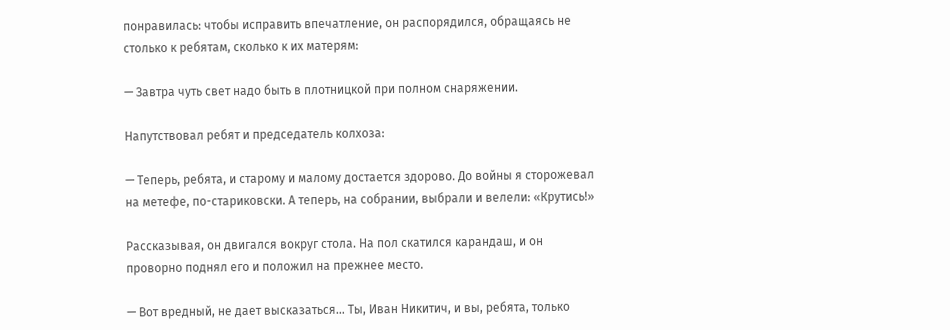понравилась: чтобы исправить впечатление, он распорядился, обращаясь не столько к ребятам, сколько к их матерям:

— Завтра чуть свет надо быть в плотницкой при полном снаряжении.

Напутствовал ребят и председатель колхоза:

— Теперь, ребята, и старому и малому достается здорово. До войны я сторожевал на метефе, по-стариковски. А теперь, на собрании, выбрали и велели: «Крутись!»

Рассказывая, он двигался вокруг стола. На пол скатился карандаш, и он проворно поднял его и положил на прежнее место.

— Вот вредный, не дает высказаться… Ты, Иван Никитич, и вы, ребята, только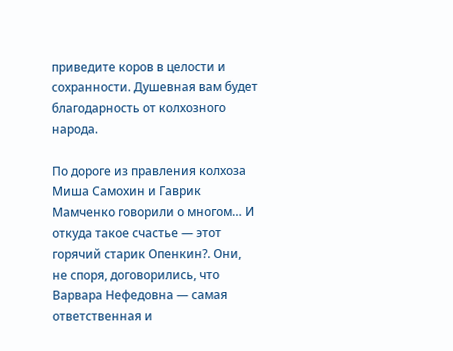приведите коров в целости и сохранности. Душевная вам будет благодарность от колхозного народа.

По дороге из правления колхоза Миша Самохин и Гаврик Мамченко говорили о многом… И откуда такое счастье — этот горячий старик Опенкин?. Они, не споря, договорились, что Варвара Нефедовна — самая ответственная и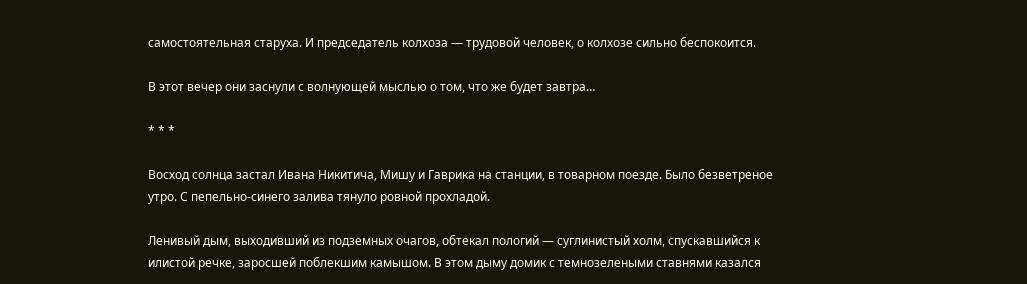самостоятельная старуха. И председатель колхоза — трудовой человек, о колхозе сильно беспокоится.

В этот вечер они заснули с волнующей мыслью о том, что же будет завтра…

* * *

Восход солнца застал Ивана Никитича, Мишу и Гаврика на станции, в товарном поезде. Было безветреное утро. С пепельно-синего залива тянуло ровной прохладой.

Ленивый дым, выходивший из подземных очагов, обтекал пологий — суглинистый холм, спускавшийся к илистой речке, заросшей поблекшим камышом. В этом дыму домик с темнозелеными ставнями казался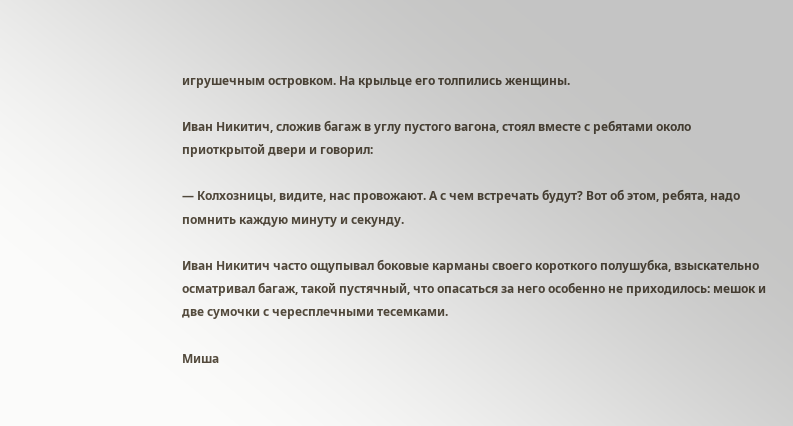игрушечным островком. На крыльце его толпились женщины.

Иван Никитич, сложив багаж в углу пустого вагона, стоял вместе с ребятами около приоткрытой двери и говорил:

— Колхозницы, видите, нас провожают. А с чем встречать будут? Вот об этом, ребята, надо помнить каждую минуту и секунду.

Иван Никитич часто ощупывал боковые карманы своего короткого полушубка, взыскательно осматривал багаж, такой пустячный, что опасаться за него особенно не приходилось: мешок и две сумочки с чересплечными тесемками.

Миша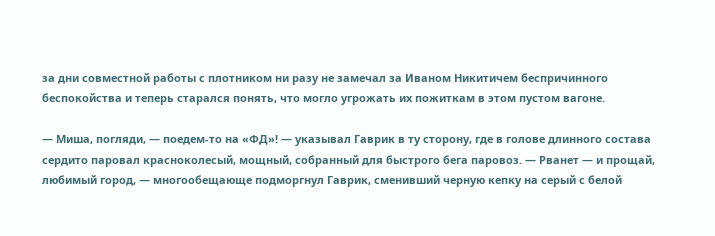за дни совместной работы с плотником ни разу не замечал за Иваном Никитичем беспричинного беспокойства и теперь старался понять, что могло угрожать их пожиткам в этом пустом вагоне.

— Миша, погляди, — поедем-то на «ФД»! — указывал Гаврик в ту сторону, где в голове длинного состава сердито паровал красноколесый, мощный, собранный для быстрого бега паровоз. — Рванет — и прощай, любимый город, — многообещающе подморгнул Гаврик, сменивший черную кепку на серый с белой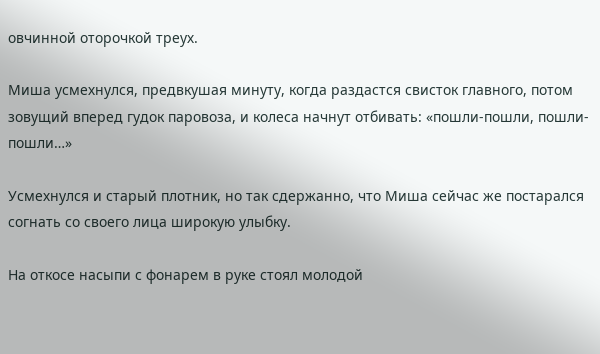овчинной оторочкой треух.

Миша усмехнулся, предвкушая минуту, когда раздастся свисток главного, потом зовущий вперед гудок паровоза, и колеса начнут отбивать: «пошли-пошли, пошли-пошли…»

Усмехнулся и старый плотник, но так сдержанно, что Миша сейчас же постарался согнать со своего лица широкую улыбку.

На откосе насыпи с фонарем в руке стоял молодой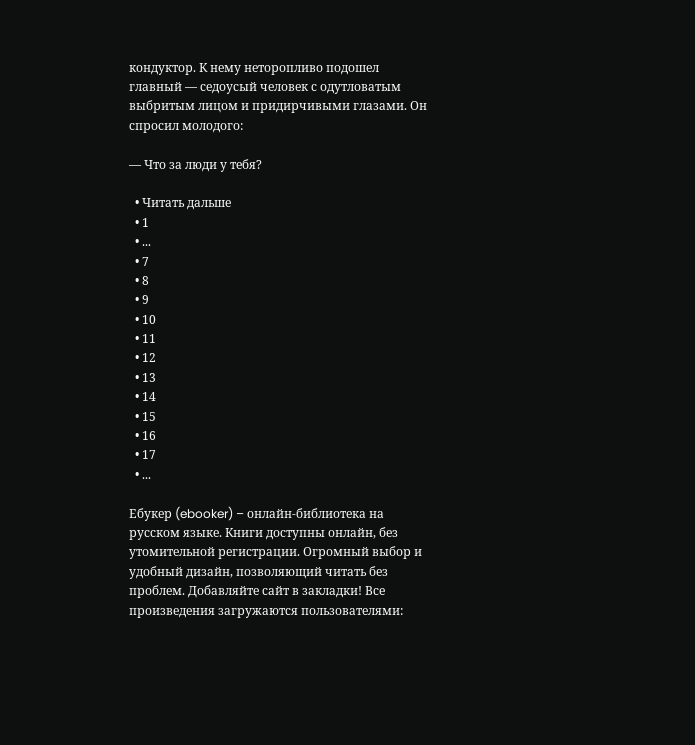кондуктор. К нему неторопливо подошел главный — седоусый человек с одутловатым выбритым лицом и придирчивыми глазами. Он спросил молодого:

— Что за люди у тебя?

  • Читать дальше
  • 1
  • ...
  • 7
  • 8
  • 9
  • 10
  • 11
  • 12
  • 13
  • 14
  • 15
  • 16
  • 17
  • ...

Ебукер (ebooker) – онлайн-библиотека на русском языке. Книги доступны онлайн, без утомительной регистрации. Огромный выбор и удобный дизайн, позволяющий читать без проблем. Добавляйте сайт в закладки! Все произведения загружаются пользователями: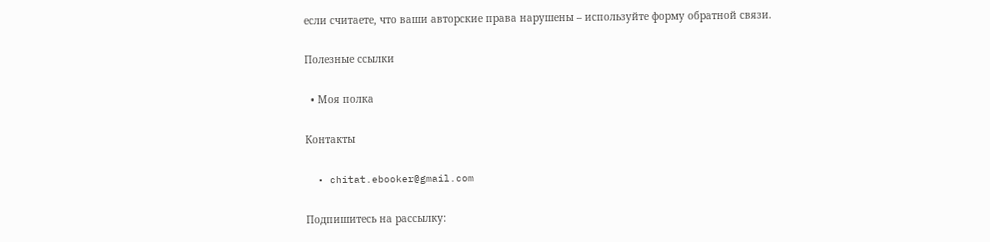если считаете, что ваши авторские права нарушены – используйте форму обратной связи.

Полезные ссылки

  • Моя полка

Контакты

  • chitat.ebooker@gmail.com

Подпишитесь на рассылку: